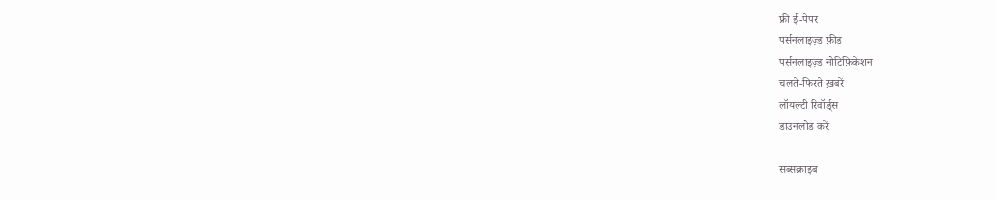फ्री ई-पेपर
पर्सनलाइज़्ड फ़ीड
पर्सनलाइज़्ड नोटिफ़िकेशन
चलते-फिरते ख़बरें
लॉयल्टी रिवॉर्ड्स
डाउनलोड करें

सब्सक्राइब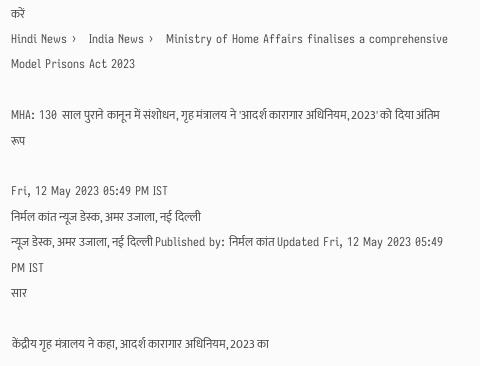करें
Hindi News ›   India News ›   Ministry of Home Affairs finalises a comprehensive Model Prisons Act 2023

MHA: 130 साल पुराने कानून में संशोधन, गृह मंत्रालय ने 'आदर्श कारागार अधिनियम, 2023' को दिया अंतिम रूप

Fri, 12 May 2023 05:49 PM IST
निर्मल कांत न्यूज डेस्क, अमर उजाला, नई दिल्ली
न्यूज डेस्क, अमर उजाला, नई दिल्ली Published by: निर्मल कांत Updated Fri, 12 May 2023 05:49 PM IST
सार

केंद्रीय गृह मंत्रालय ने कहा, आदर्श कारागार अधिनियम, 2023 का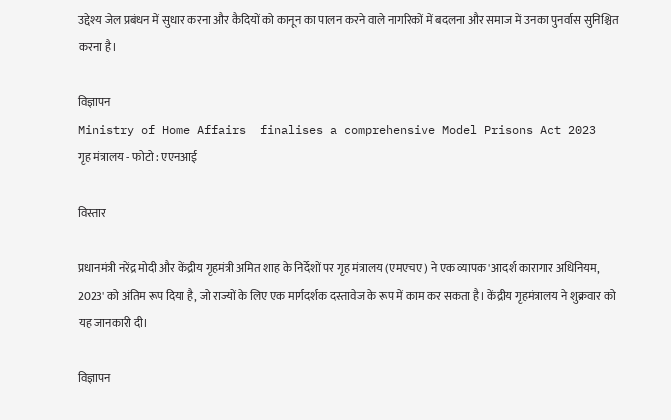उद्देश्य जेल प्रबंधन में सुधार करना और कैदियों को कानून का पालन करने वाले नागरिकों में बदलना और समाज में उनका पुनर्वास सुनिश्चित करना है।

विज्ञापन
Ministry of Home Affairs  finalises a comprehensive Model Prisons Act 2023
गृह मंत्रालय - फोटो : एएनआई

विस्तार

प्रधानमंत्री नरेंद्र मोदी और केंद्रीय गृहमंत्री अमित शाह के निर्देशों पर गृह मंत्रालय (एमएचए) ने एक व्यापक 'आदर्श कारागार अधिनियम, 2023' को अंतिम रूप दिया है, जो राज्यों के लिए एक मार्गदर्शक दस्तावेज के रूप में काम कर सकता है। केंद्रीय गृहमंत्रालय ने शुक्रवार को यह जानकारी दी।

विज्ञापन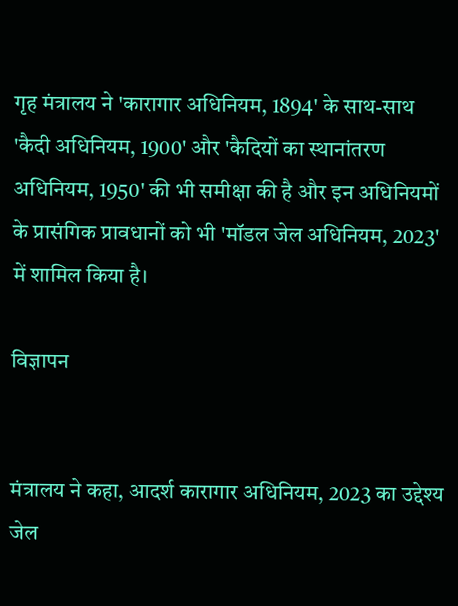गृह मंत्रालय ने 'कारागार अधिनियम, 1894' के साथ-साथ 'कैदी अधिनियम, 1900' और 'कैदियों का स्थानांतरण अधिनियम, 1950' की भी समीक्षा की है और इन अधिनियमों के प्रासंगिक प्रावधानों को भी 'मॉडल जेल अधिनियम, 2023' में शामिल किया है।

विज्ञापन


मंत्रालय ने कहा, आदर्श कारागार अधिनियम, 2023 का उद्देश्य जेल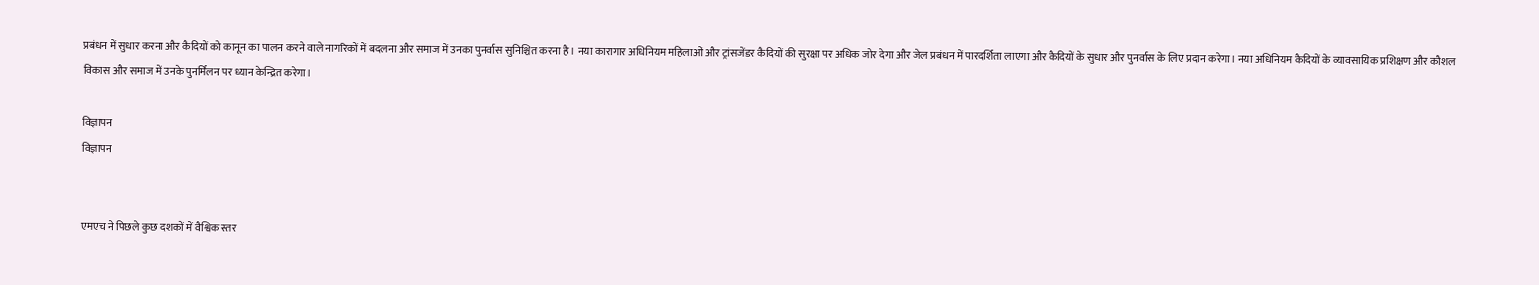प्रबंधन में सुधार करना और कैदियों को कानून का पालन करने वाले नागरिकों में बदलना और समाज में उनका पुनर्वास सुनिश्चित करना है। नया कारागार अधिनियम महिलाओं और ट्रांसजेंडर कैदियों की सुरक्षा पर अधिक जोर देगा और जेल प्रबंधन में पारदर्शिता लाएगा और कैदियों के सुधार और पुनर्वास के लिए प्रदान करेगा। नया अधिनियम कैदियों के व्यावसायिक प्रशिक्षण और कौशल विकास और समाज में उनके पुनर्मिलन पर ध्यान केन्द्रित करेगा।

विज्ञापन
विज्ञापन


एमएच ने पिछले कुछ दशकों में वैश्विक स्तर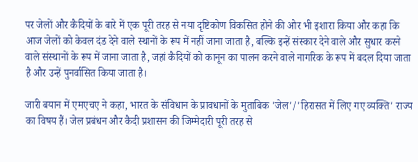पर जेलों और कैदियों के बारे में एक पूरी तरह से नया दृष्टिकोण विकसित होने की ओर भी इशारा किया और कहा कि आज जेलों को केवल दंड देने वाले स्थानों के रूप में नहीं जाना जाता है, बल्कि इन्हें संस्कार देने वाले और सुधार करने वाले संस्थानों के रूप में जाना जाता है, जहां कैदियों को कानून का पालन करने वाले नागरिक के रूप में बदल दिया जाता है और उन्हें पुनर्वासित किया जाता है।

जारी बयान में एमएचए ने कहा, भारत के संविधान के प्रावधानों के मुताबिक 'जेल'/'हिरासत में लिए गए व्यक्ति' राज्य का विषय हैं। जेल प्रबंधन और कैदी प्रशासन की जिम्मेदारी पूरी तरह से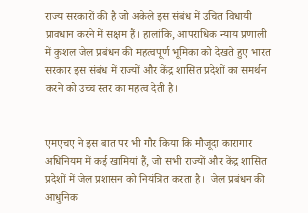राज्य सरकारों की है जो अकेले इस संबंध में उचित विधायी प्रावधान करने में सक्षम हैं। हालांकि, आपराधिक न्याय प्रणाली में कुशल जेल प्रबंधन की महत्वपूर्ण भूमिका को देखते हुए भारत सरकार इस संबंध में राज्यों और केंद्र शासित प्रदेशों का समर्थन करने को उच्च स्तर का महत्व देती है।


एमएचए ने इस बात पर भी गौर किया कि मौजूदा कारागार अधिनियम में कई खामियां हैं, जो सभी राज्यों और केंद्र शासित प्रदेशों में जेल प्रशासन को नियंत्रित करता है।  जेल प्रबंधन की आधुनिक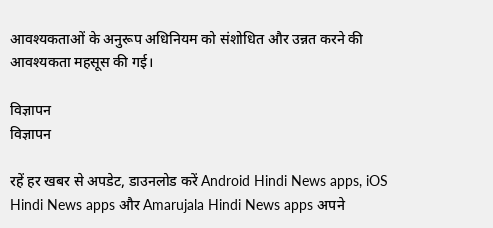आवश्यकताओं के अनुरूप अधिनियम को संशोधित और उन्नत करने की आवश्यकता महसूस की गई।

विज्ञापन
विज्ञापन

रहें हर खबर से अपडेट, डाउनलोड करें Android Hindi News apps, iOS Hindi News apps और Amarujala Hindi News apps अपने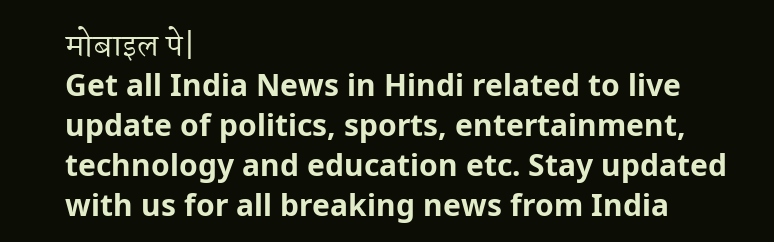मोबाइल पे|
Get all India News in Hindi related to live update of politics, sports, entertainment, technology and education etc. Stay updated with us for all breaking news from India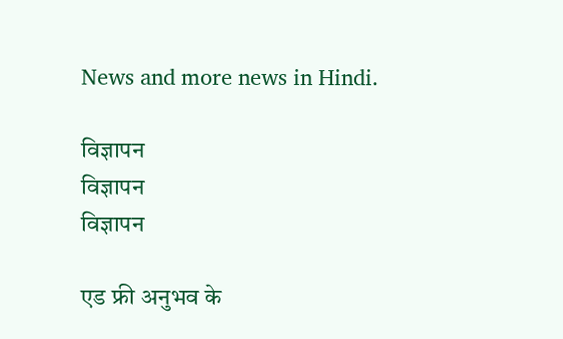News and more news in Hindi.

विज्ञापन
विज्ञापन
विज्ञापन

एड फ्री अनुभव के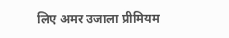लिए अमर उजाला प्रीमियम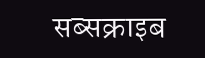सब्सक्राइब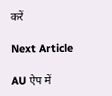करें

Next Article

AU ऐप में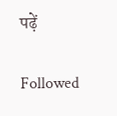पढ़ें

Followed